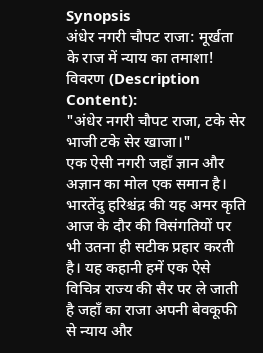Synopsis
अंधेर नगरी चौपट राजा: मूर्खता के राज में न्याय का तमाशा!
विवरण (Description Content):
"अंधेर नगरी चौपट राजा, टके सेर भाजी टके सेर खाजा।"
एक ऐसी नगरी जहाँ ज्ञान और अज्ञान का मोल एक समान है। भारतेंदु हरिश्चंद्र की यह अमर कृति आज के दौर की विसंगतियों पर भी उतना ही सटीक प्रहार करती है। यह कहानी हमें एक ऐसे विचित्र राज्य की सैर पर ले जाती है जहाँ का राजा अपनी बेवकूफी से न्याय और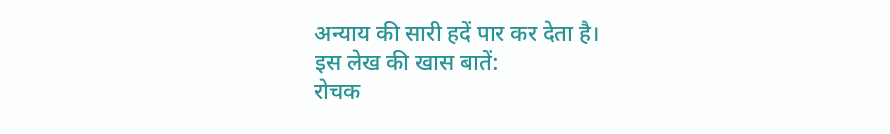अन्याय की सारी हदें पार कर देता है।
इस लेख की खास बातें:
रोचक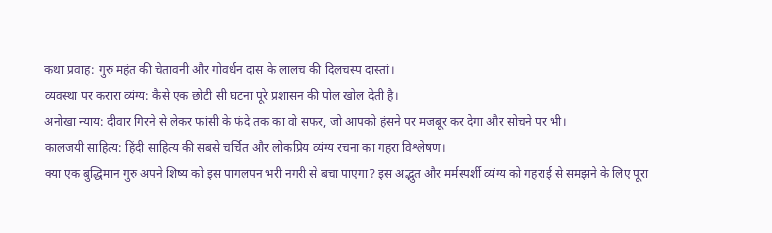कथा प्रवाह: गुरु महंत की चेतावनी और गोवर्धन दास के लालच की दिलचस्प दास्तां।
व्यवस्था पर करारा व्यंग्य: कैसे एक छोटी सी घटना पूरे प्रशासन की पोल खोल देती है।
अनोखा न्याय: दीवार गिरने से लेकर फांसी के फंदे तक का वो सफर, जो आपको हंसने पर मजबूर कर देगा और सोचने पर भी।
कालजयी साहित्य: हिंदी साहित्य की सबसे चर्चित और लोकप्रिय व्यंग्य रचना का गहरा विश्लेषण।
क्या एक बुद्धिमान गुरु अपने शिष्य को इस पागलपन भरी नगरी से बचा पाएगा? इस अद्भुत और मर्मस्पर्शी व्यंग्य को गहराई से समझने के लिए पूरा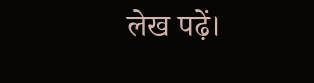लेख पढ़ें।